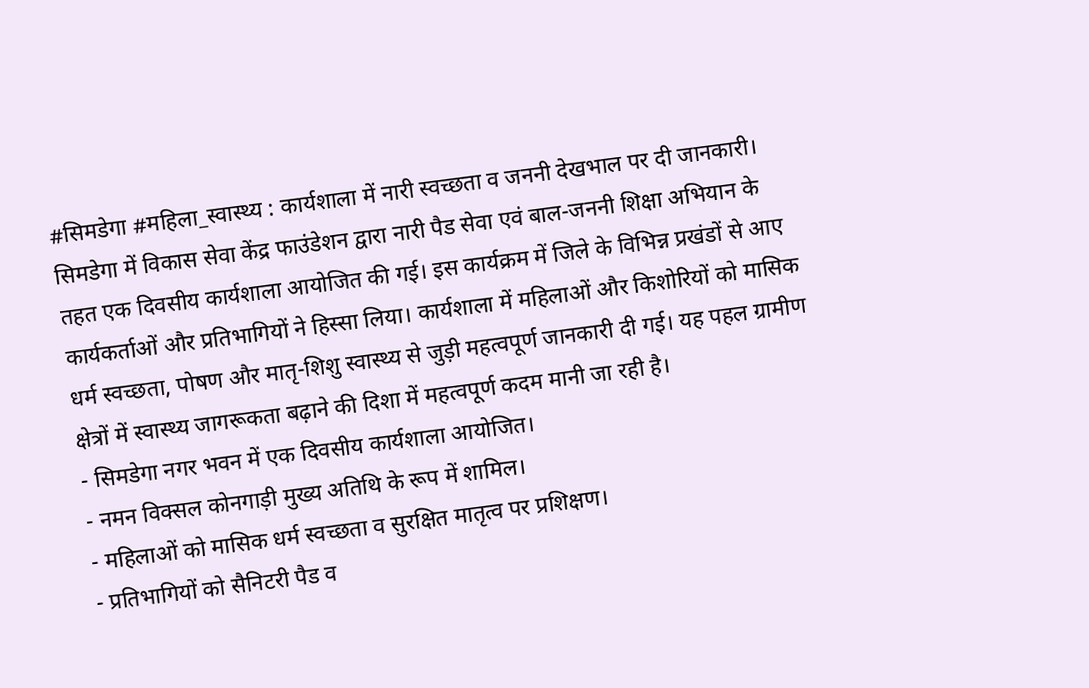#सिमडेगा #महिला_स्वास्थ्य : कार्यशाला में नारी स्वच्छता व जननी देखभाल पर दी जानकारी।
सिमडेगा में विकास सेवा केंद्र फाउंडेशन द्वारा नारी पैड सेवा एवं बाल-जननी शिक्षा अभियान के तहत एक दिवसीय कार्यशाला आयोजित की गई। इस कार्यक्रम में जिले के विभिन्न प्रखंडों से आए कार्यकर्ताओं और प्रतिभागियों ने हिस्सा लिया। कार्यशाला में महिलाओं और किशोरियों को मासिक धर्म स्वच्छता, पोषण और मातृ-शिशु स्वास्थ्य से जुड़ी महत्वपूर्ण जानकारी दी गई। यह पहल ग्रामीण क्षेत्रों में स्वास्थ्य जागरूकता बढ़ाने की दिशा में महत्वपूर्ण कदम मानी जा रही है।
- सिमडेगा नगर भवन में एक दिवसीय कार्यशाला आयोजित।
- नमन विक्सल कोनगाड़ी मुख्य अतिथि के रूप में शामिल।
- महिलाओं को मासिक धर्म स्वच्छता व सुरक्षित मातृत्व पर प्रशिक्षण।
- प्रतिभागियों को सैनिटरी पैड व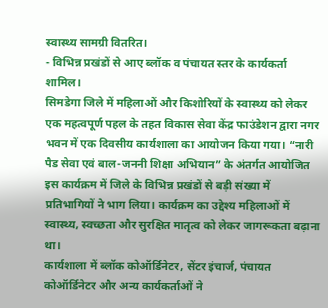स्वास्थ्य सामग्री वितरित।
- विभिन्न प्रखंडों से आए ब्लॉक व पंचायत स्तर के कार्यकर्ता शामिल।
सिमडेगा जिले में महिलाओं और किशोरियों के स्वास्थ्य को लेकर एक महत्वपूर्ण पहल के तहत विकास सेवा केंद्र फाउंडेशन द्वारा नगर भवन में एक दिवसीय कार्यशाला का आयोजन किया गया। “नारी पैड सेवा एवं बाल-जननी शिक्षा अभियान” के अंतर्गत आयोजित इस कार्यक्रम में जिले के विभिन्न प्रखंडों से बड़ी संख्या में प्रतिभागियों ने भाग लिया। कार्यक्रम का उद्देश्य महिलाओं में स्वास्थ्य, स्वच्छता और सुरक्षित मातृत्व को लेकर जागरूकता बढ़ाना था।
कार्यशाला में ब्लॉक कोऑर्डिनेटर, सेंटर इंचार्ज, पंचायत कोऑर्डिनेटर और अन्य कार्यकर्ताओं ने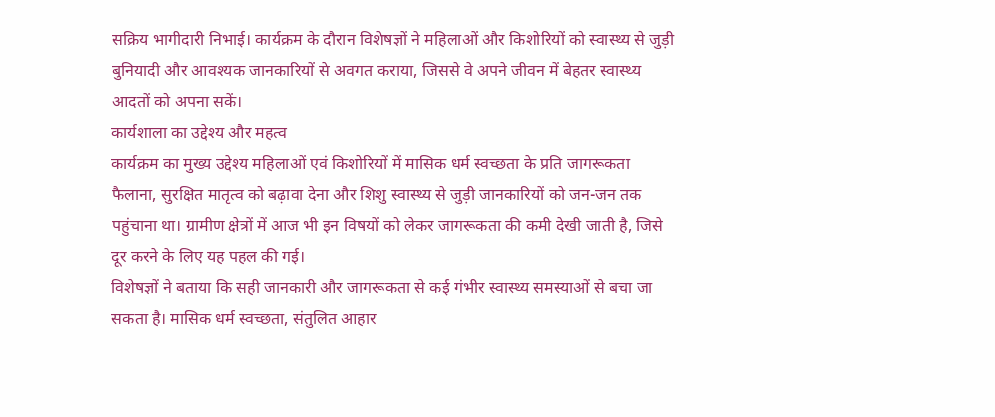सक्रिय भागीदारी निभाई। कार्यक्रम के दौरान विशेषज्ञों ने महिलाओं और किशोरियों को स्वास्थ्य से जुड़ी बुनियादी और आवश्यक जानकारियों से अवगत कराया, जिससे वे अपने जीवन में बेहतर स्वास्थ्य आदतों को अपना सकें।
कार्यशाला का उद्देश्य और महत्व
कार्यक्रम का मुख्य उद्देश्य महिलाओं एवं किशोरियों में मासिक धर्म स्वच्छता के प्रति जागरूकता फैलाना, सुरक्षित मातृत्व को बढ़ावा देना और शिशु स्वास्थ्य से जुड़ी जानकारियों को जन-जन तक पहुंचाना था। ग्रामीण क्षेत्रों में आज भी इन विषयों को लेकर जागरूकता की कमी देखी जाती है, जिसे दूर करने के लिए यह पहल की गई।
विशेषज्ञों ने बताया कि सही जानकारी और जागरूकता से कई गंभीर स्वास्थ्य समस्याओं से बचा जा सकता है। मासिक धर्म स्वच्छता, संतुलित आहार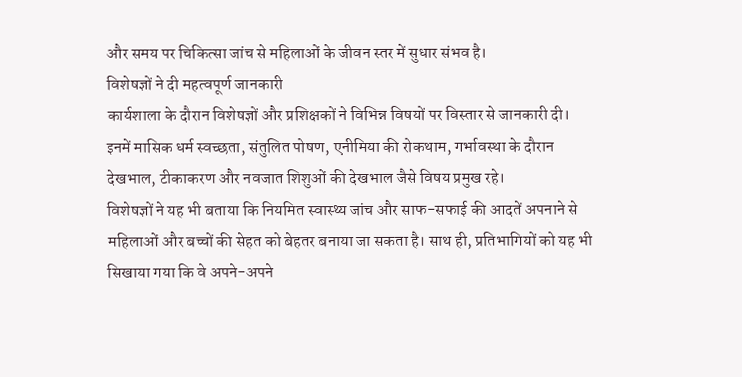और समय पर चिकित्सा जांच से महिलाओं के जीवन स्तर में सुधार संभव है।
विशेषज्ञों ने दी महत्वपूर्ण जानकारी
कार्यशाला के दौरान विशेषज्ञों और प्रशिक्षकों ने विभिन्न विषयों पर विस्तार से जानकारी दी। इनमें मासिक धर्म स्वच्छता, संतुलित पोषण, एनीमिया की रोकथाम, गर्भावस्था के दौरान देखभाल, टीकाकरण और नवजात शिशुओं की देखभाल जैसे विषय प्रमुख रहे।
विशेषज्ञों ने यह भी बताया कि नियमित स्वास्थ्य जांच और साफ-सफाई की आदतें अपनाने से महिलाओं और बच्चों की सेहत को बेहतर बनाया जा सकता है। साथ ही, प्रतिभागियों को यह भी सिखाया गया कि वे अपने-अपने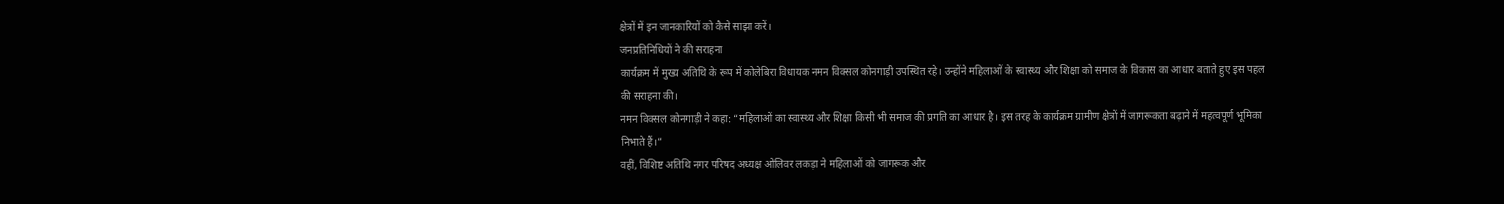क्षेत्रों में इन जानकारियों को कैसे साझा करें।
जनप्रतिनिधियों ने की सराहना
कार्यक्रम में मुख्य अतिथि के रूप में कोलेबिरा विधायक नमन विक्सल कोनगाड़ी उपस्थित रहे। उन्होंने महिलाओं के स्वास्थ्य और शिक्षा को समाज के विकास का आधार बताते हुए इस पहल की सराहना की।
नमन विक्सल कोनगाड़ी ने कहा: “महिलाओं का स्वास्थ्य और शिक्षा किसी भी समाज की प्रगति का आधार है। इस तरह के कार्यक्रम ग्रामीण क्षेत्रों में जागरूकता बढ़ाने में महत्वपूर्ण भूमिका निभाते हैं।”
वहीं, विशिष्ट अतिथि नगर परिषद अध्यक्ष ओलिवर लकड़ा ने महिलाओं को जागरूक और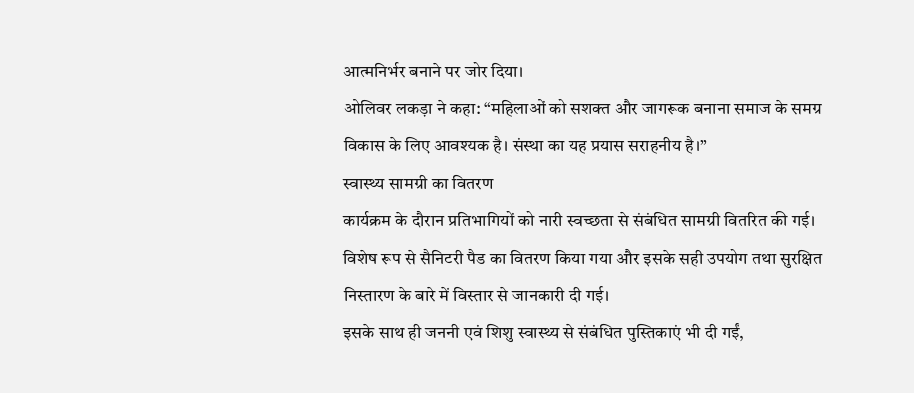आत्मनिर्भर बनाने पर जोर दिया।
ओलिवर लकड़ा ने कहा: “महिलाओं को सशक्त और जागरूक बनाना समाज के समग्र विकास के लिए आवश्यक है। संस्था का यह प्रयास सराहनीय है।”
स्वास्थ्य सामग्री का वितरण
कार्यक्रम के दौरान प्रतिभागियों को नारी स्वच्छता से संबंधित सामग्री वितरित की गई। विशेष रूप से सैनिटरी पैड का वितरण किया गया और इसके सही उपयोग तथा सुरक्षित निस्तारण के बारे में विस्तार से जानकारी दी गई।
इसके साथ ही जननी एवं शिशु स्वास्थ्य से संबंधित पुस्तिकाएं भी दी गईं,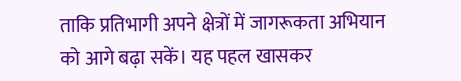ताकि प्रतिभागी अपने क्षेत्रों में जागरूकता अभियान को आगे बढ़ा सकें। यह पहल खासकर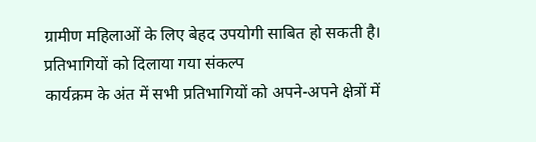ग्रामीण महिलाओं के लिए बेहद उपयोगी साबित हो सकती है।
प्रतिभागियों को दिलाया गया संकल्प
कार्यक्रम के अंत में सभी प्रतिभागियों को अपने-अपने क्षेत्रों में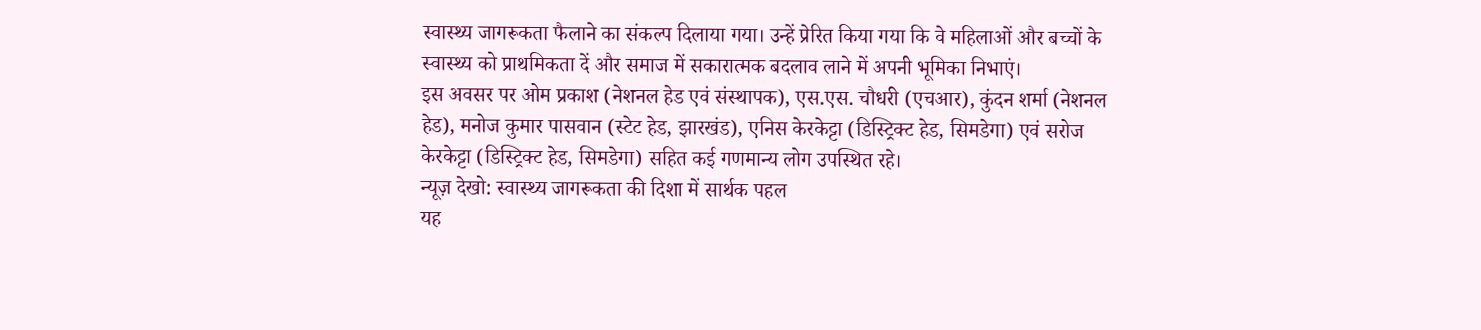स्वास्थ्य जागरूकता फैलाने का संकल्प दिलाया गया। उन्हें प्रेरित किया गया कि वे महिलाओं और बच्चों के स्वास्थ्य को प्राथमिकता दें और समाज में सकारात्मक बदलाव लाने में अपनी भूमिका निभाएं।
इस अवसर पर ओम प्रकाश (नेशनल हेड एवं संस्थापक), एस.एस. चौधरी (एचआर), कुंदन शर्मा (नेशनल हेड), मनोज कुमार पासवान (स्टेट हेड, झारखंड), एनिस केरकेट्टा (डिस्ट्रिक्ट हेड, सिमडेगा) एवं सरोज केरकेट्टा (डिस्ट्रिक्ट हेड, सिमडेगा) सहित कई गणमान्य लोग उपस्थित रहे।
न्यूज़ देखो: स्वास्थ्य जागरूकता की दिशा में सार्थक पहल
यह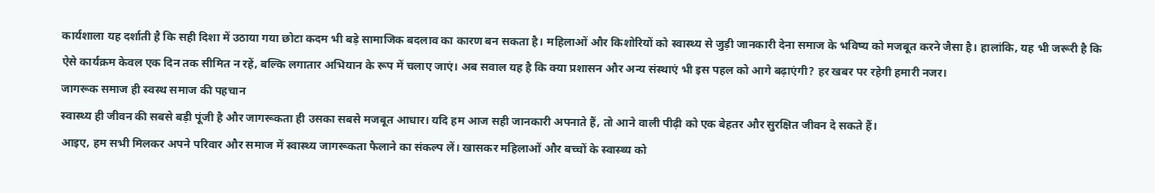कार्यशाला यह दर्शाती है कि सही दिशा में उठाया गया छोटा कदम भी बड़े सामाजिक बदलाव का कारण बन सकता है। महिलाओं और किशोरियों को स्वास्थ्य से जुड़ी जानकारी देना समाज के भविष्य को मजबूत करने जैसा है। हालांकि, यह भी जरूरी है कि ऐसे कार्यक्रम केवल एक दिन तक सीमित न रहें, बल्कि लगातार अभियान के रूप में चलाए जाएं। अब सवाल यह है कि क्या प्रशासन और अन्य संस्थाएं भी इस पहल को आगे बढ़ाएंगी? हर खबर पर रहेगी हमारी नजर।
जागरूक समाज ही स्वस्थ समाज की पहचान
स्वास्थ्य ही जीवन की सबसे बड़ी पूंजी है और जागरूकता ही उसका सबसे मजबूत आधार। यदि हम आज सही जानकारी अपनाते हैं, तो आने वाली पीढ़ी को एक बेहतर और सुरक्षित जीवन दे सकते हैं।
आइए, हम सभी मिलकर अपने परिवार और समाज में स्वास्थ्य जागरूकता फैलाने का संकल्प लें। खासकर महिलाओं और बच्चों के स्वास्थ्य को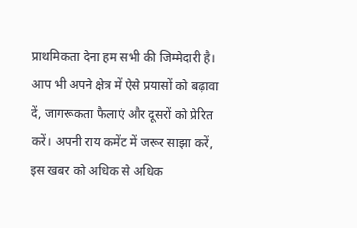प्राथमिकता देना हम सभी की जिम्मेदारी है।
आप भी अपने क्षेत्र में ऐसे प्रयासों को बढ़ावा दें, जागरूकता फैलाएं और दूसरों को प्रेरित करें। अपनी राय कमेंट में जरूर साझा करें, इस खबर को अधिक से अधिक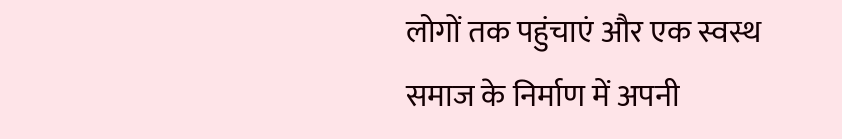लोगों तक पहुंचाएं और एक स्वस्थ समाज के निर्माण में अपनी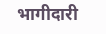भागीदारी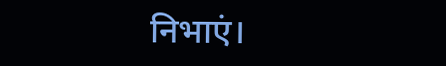निभाएं।